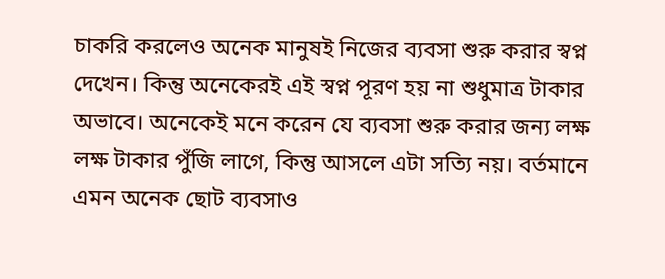চাকরি করলেও অনেক মানুষই নিজের ব্যবসা শুরু করার স্বপ্ন দেখেন। কিন্তু অনেকেরই এই স্বপ্ন পূরণ হয় না শুধুমাত্র টাকার অভাবে। অনেকেই মনে করেন যে ব্যবসা শুরু করার জন্য লক্ষ লক্ষ টাকার পুঁজি লাগে, কিন্তু আসলে এটা সত্যি নয়। বর্তমানে এমন অনেক ছোট ব্যবসাও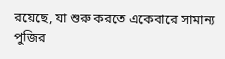রয়েছে, যা শুরু করতে একেবারে সামান্য পুজির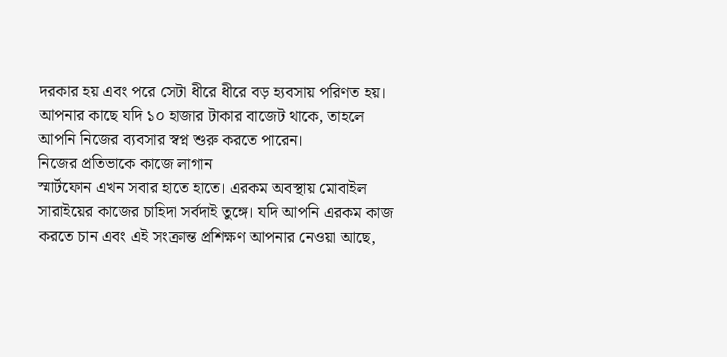দরকার হয় এবং পরে সেটা ধীরে ধীরে বড় হ্যবসায় পরিণত হয়। আপনার কাছে যদি ১০ হাজার টাকার বাজেট থাকে, তাহলে আপনি নিজের ব্যবসার স্বপ্ন শুরু করতে পারেন।
নিজের প্রতিভাকে কাজে লাগান
স্মার্টফোন এখন সবার হাতে হাতে। এরকম অবস্থায় মোবাইল সারাইয়ের কাজের চাহিদা সর্বদাই তুঙ্গে। যদি আপনি এরকম কাজ করতে চান এবং এই সংক্রান্ত প্রশিক্ষণ আপনার নেওয়া আছে,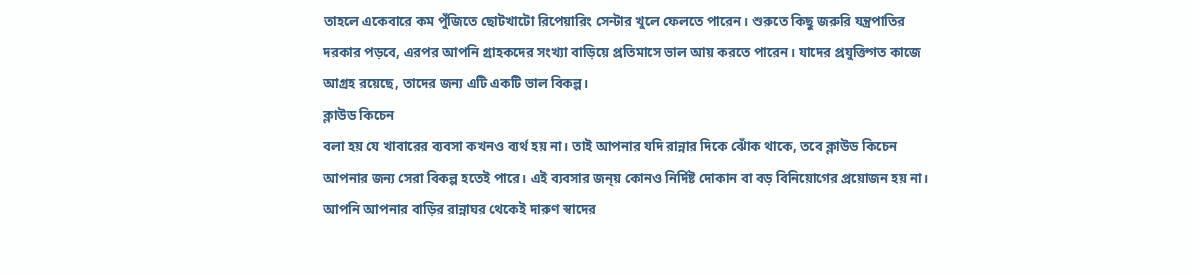তাহলে একেবারে কম পুঁজিতে ছোটখাটো রিপেয়ারিং সেন্টার খুলে ফেলতে পারেন। শুরুতে কিছু জরুরি যন্ত্রপাতির দরকার পড়বে, এরপর আপনি গ্রাহকদের সংখ্যা বাড়িয়ে প্রতিমাসে ভাল আয় করতে পারেন। যাদের প্রযুক্তিগত কাজে আগ্রহ রয়েছে, তাদের জন্য এটি একটি ভাল বিকল্প।
ক্লাউড কিচেন
বলা হয় যে খাবারের ব্যবসা কখনও ব্যর্থ হয় না। তাই আপনার যদি রান্নার দিকে ঝোঁক থাকে, তবে ক্লাউড কিচেন আপনার জন্য সেরা বিকল্প হতেই পারে। এই ব্যবসার জন্য় কোনও নির্দিষ্ট দোকান বা বড় বিনিয়োগের প্রয়োজন হয় না। আপনি আপনার বাড়ির রান্নাঘর থেকেই দারুণ স্বাদের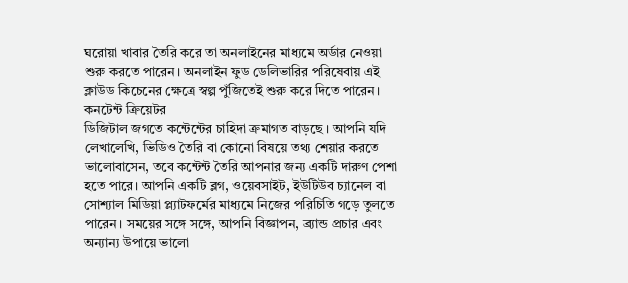ঘরোয়া খাবার তৈরি করে তা অনলাইনের মাধ্যমে অর্ডার নেওয়া শুরু করতে পারেন। অনলাইন ফুড ডেলিভারির পরিষেবায় এই ক্লাউড কিচেনের ক্ষেত্রে স্বল্প পুঁজিতেই শুরু করে দিতে পারেন।
কনটেন্ট ক্রিয়েটর
ডিজিটাল জগতে কন্টেন্টের চাহিদা ক্রমাগত বাড়ছে । আপনি যদি লেখালেখি, ভিডিও তৈরি বা কোনো বিষয়ে তথ্য শেয়ার করতে ভালোবাসেন, তবে কন্টেন্ট তৈরি আপনার জন্য একটি দারুণ পেশা হতে পারে। আপনি একটি ব্লগ, ওয়েবসাইট, ইউটিউব চ্যানেল বা সোশ্যাল মিডিয়া প্ল্যাটফর্মের মাধ্যমে নিজের পরিচিতি গড়ে তুলতে পারেন। সময়ের সঙ্গে সঙ্গে, আপনি বিজ্ঞাপন, ব্র্যান্ড প্রচার এবং অন্যান্য উপায়ে ভালো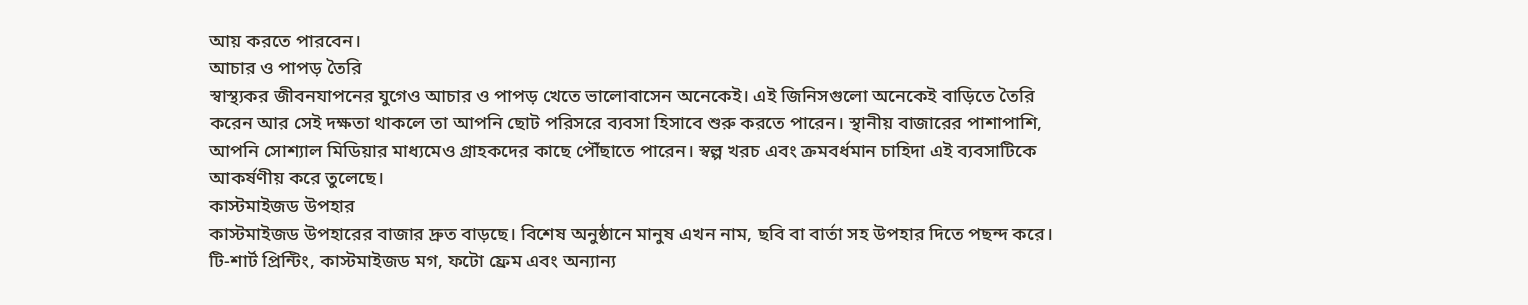আয় করতে পারবেন।
আচার ও পাপড় তৈরি
স্বাস্থ্যকর জীবনযাপনের যুগেও আচার ও পাপড় খেতে ভালোবাসেন অনেকেই। এই জিনিসগুলো অনেকেই বাড়িতে তৈরি করেন আর সেই দক্ষতা থাকলে তা আপনি ছোট পরিসরে ব্যবসা হিসাবে শুরু করতে পারেন। স্থানীয় বাজারের পাশাপাশি, আপনি সোশ্যাল মিডিয়ার মাধ্যমেও গ্রাহকদের কাছে পৌঁছাতে পারেন। স্বল্প খরচ এবং ক্রমবর্ধমান চাহিদা এই ব্যবসাটিকে আকর্ষণীয় করে তুলেছে।
কাস্টমাইজড উপহার
কাস্টমাইজড উপহারের বাজার দ্রুত বাড়ছে। বিশেষ অনুষ্ঠানে মানুষ এখন নাম, ছবি বা বার্তা সহ উপহার দিতে পছন্দ করে। টি-শার্ট প্রিন্টিং, কাস্টমাইজড মগ, ফটো ফ্রেম এবং অন্যান্য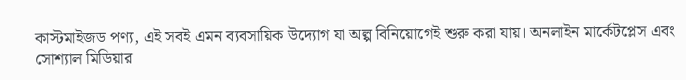কাস্টমাইজড পণ্য, এই সবই এমন ব্যবসায়িক উদ্যোগ যা অল্প বিনিয়োগেই শুরু করা যায়। অনলাইন মার্কেটপ্লেস এবং সোশ্যাল মিডিয়ার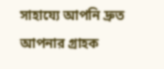সাহায্যে আপনি দ্রুত আপনার গ্রাহক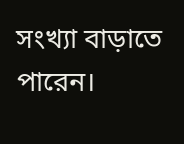সংখ্যা বাড়াতে পারেন।